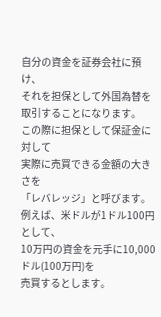自分の資金を証券会社に預け、
それを担保として外国為替を取引することになります。
この際に担保として保証金に対して
実際に売買できる金額の大きさを
「レバレッジ」と呼びます。
例えば、米ドルが1ドル100円として、
10万円の資金を元手に10,000ドル(100万円)を
売買するとします。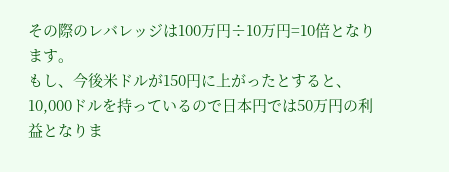その際のレバレッジは100万円÷10万円=10倍となります。
もし、今後米ドルが150円に上がったとすると、
10,000ドルを持っているので日本円では50万円の利益となりま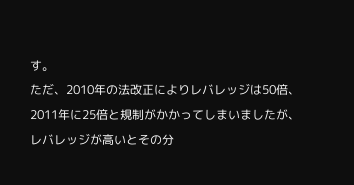す。
ただ、2010年の法改正によりレバレッジは50倍、
2011年に25倍と規制がかかってしまいましたが、
レバレッジが高いとその分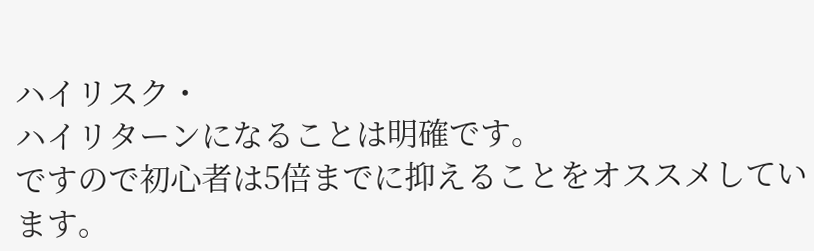ハイリスク・
ハイリターンになることは明確です。
ですので初心者は5倍までに抑えることをオススメしています。